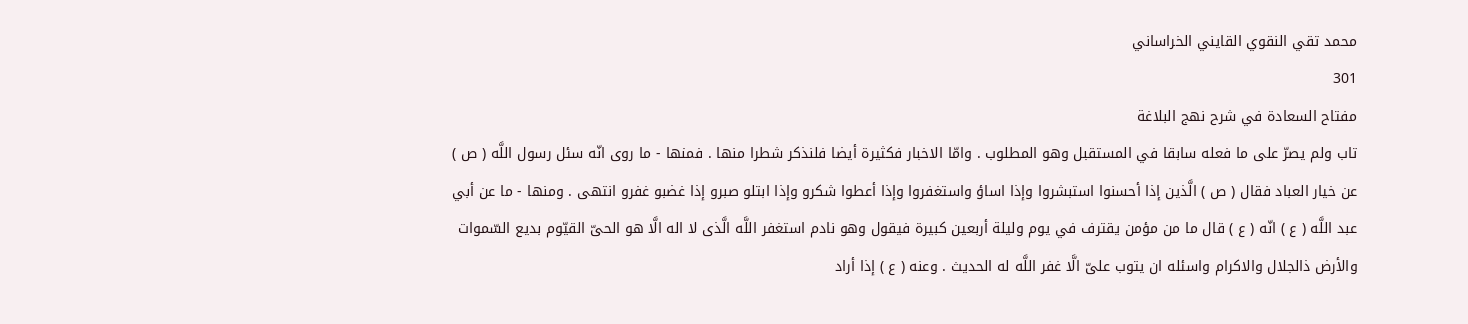محمد تقي النقوي القايني الخراساني
301
مفتاح السعادة في شرح نهج البلاغة
تاب ولم يصرّ على ما فعله سابقا في المستقبل وهو المطلوب . وامّا الاخبار فكثيرة أيضا فلنذكر شطرا منها . فمنها - ما روى انّه سئل رسول اللَّه ( ص ) عن خيار العباد فقال ( ص ) الَّذين إذا أحسنوا استبشروا وإذا اساؤ واستغفروا وإذا أعطوا شكرو وإذا ابتلو صبرو إذا غضبو غفرو انتهى . ومنها - ما عن أبي عبد اللَّه ( ع ) انّه ( ع ) قال ما من مؤمن يقترف في يوم وليلة أربعين كبيرة فيقول وهو نادم استغفر اللَّه الَّذى لا اله الَّا هو الحىّ القيّوم بديع السّموات والأرض ذالجلال والاكرام واسئله ان يتوب علىّ الَّا غفر اللَّه له الحديث . وعنه ( ع ) إذا أراد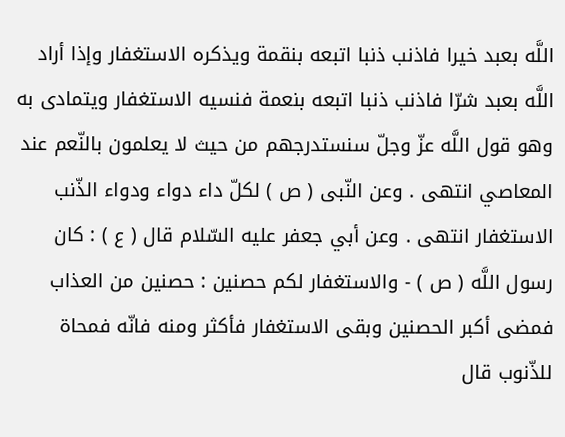اللَّه بعبد خيرا فاذنب ذنبا اتبعه بنقمة ويذكره الاستغفار وإذا أراد اللَّه بعبد شرّا فاذنب ذنبا اتبعه بنعمة فنسيه الاستغفار ويتمادى به وهو قول اللَّه عزّ وجلّ سنستدرجهم من حيث لا يعلمون بالنّعم عند المعاصي انتهى . وعن النّبى ( ص ) لكلّ داء دواء ودواء الذّنب الاستغفار انتهى . وعن أبي جعفر عليه السّلام قال ( ع ) : كان رسول اللَّه ( ص ) - والاستغفار لكم حصنين : حصنين من العذاب فمضى أكبر الحصنين وبقى الاستغفار فأكثر ومنه فانّه فمحاة للذّنوب قال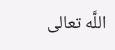اللَّه تعالى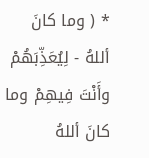* ( وما كانَ أللهُ - لِيُعَذِّبَهُمْ وأَنْتَ فِيهِمْ وما كانَ أللهُ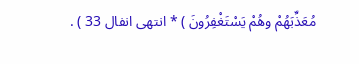مُعَذِّبَهُمْ وهُمْ يَسْتَغْفِرُونَ ) * انتهى انفال 33 ) .